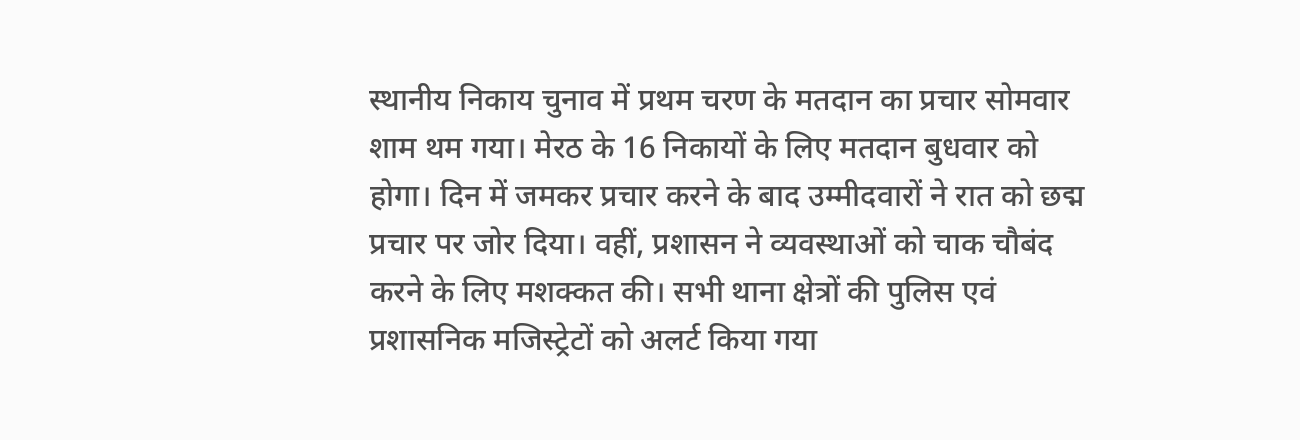स्थानीय निकाय चुनाव में प्रथम चरण के मतदान का प्रचार सोमवार शाम थम गया। मेरठ के 16 निकायों के लिए मतदान बुधवार को होगा। दिन में जमकर प्रचार करने के बाद उम्मीदवारों ने रात को छद्म प्रचार पर जोर दिया। वहीं, प्रशासन ने व्यवस्थाओं को चाक चौबंद करने के लिए मशक्कत की। सभी थाना क्षेत्रों की पुलिस एवं प्रशासनिक मजिस्ट्रेटों को अलर्ट किया गया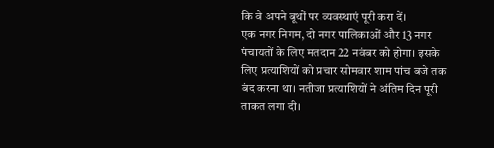कि वे अपने बूथों पर व्यवस्थाएं पूरी करा दें।
एक नगर निगम, दो नगर पालिकाओं और 13 नगर पंचायतों के लिए मतदान 22 नवंबर को होगा। इसके लिए प्रत्याशियों को प्रचार सोमवार शाम पांच बजे तक बंद करना था। नतीजा प्रत्याशियों ने अंतिम दिन पूरी ताकत लगा दी।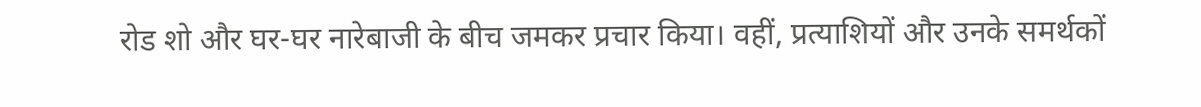रोड शो और घर-घर नारेबाजी के बीच जमकर प्रचार किया। वहीं, प्रत्याशियों और उनके समर्थकों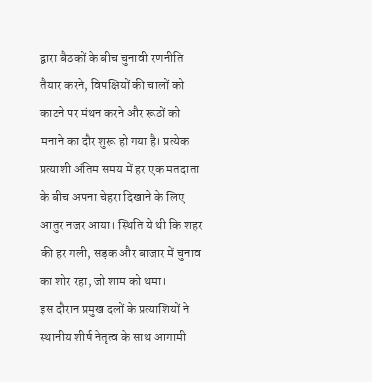द्वारा बैठकों के बीच चुनावी रणनीति तैयार करने, विपक्षियों की चालों को काटने पर मंथन करने और रूठों को मनाने का दौर शुरू हो गया है। प्रत्येक प्रत्याशी अंतिम समय में हर एक मतदाता के बीच अपना चेहरा दिखाने के लिए आतुर नजर आया। स्थिति ये थी कि शहर की हर गली, सड़क और बाजार में चुनाव का शोर रहा, जो शाम को थमा।
इस दौरान प्रमुख दलों के प्रत्याशियों ने स्थानीय शीर्ष नेतृत्व के साथ आगामी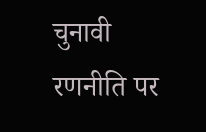चुनावी रणनीति पर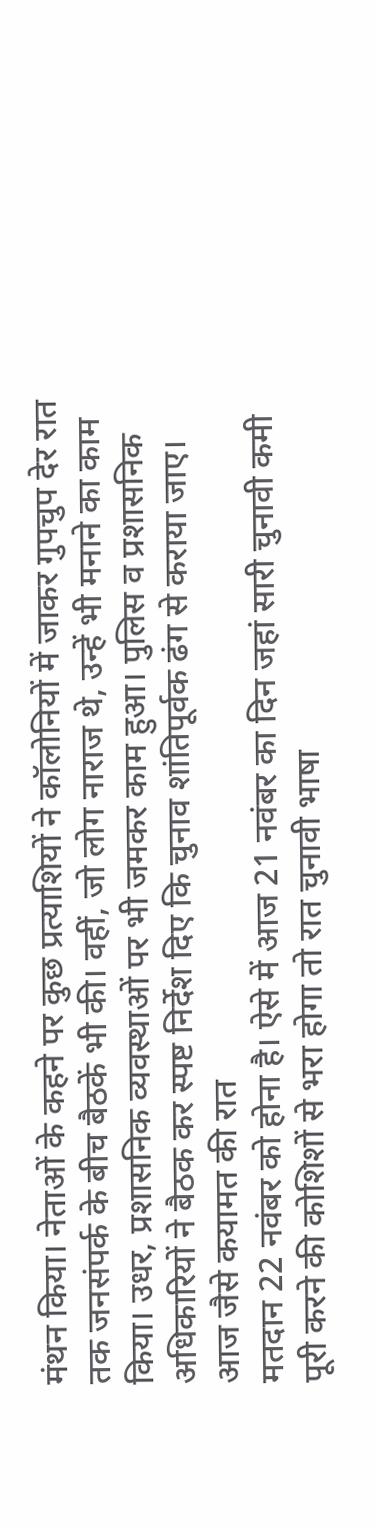मंथन किया। नेताओं के कहने पर कुछ प्रत्याशियों ने कॉलोनियों में जाकर गुपचुप देर रात तक जनसंपर्क के बीच बैठकें भी की। वहीं, जो लोग नाराज थे, उन्हें भी मनाने का काम किया। उधर, प्रशासनिक व्यवस्थाओं पर भी जमकर काम हुआ। पुलिस व प्रशासनिक अधिकारियों ने बैठक कर स्पष्ट निर्देश दिए कि चुनाव शांतिपूर्वक ढंग से कराया जाए।
आज जैसे कयामत की रात
मतदान 22 नवंबर को होना है। ऐसे में आज 21 नवंबर का दिन जहां सारी चुनावी कमी पूरी करने की कोशिशों से भरा होगा तो रात चुनावी भाषा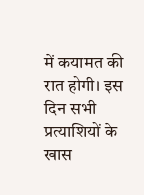में कयामत की रात होगी। इस दिन सभी प्रत्याशियों के खास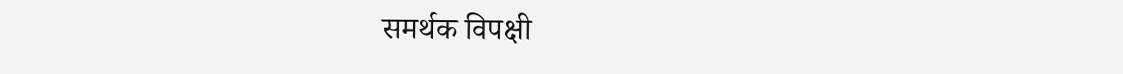समर्थक विपक्षी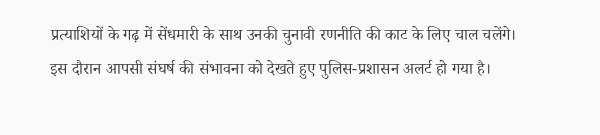प्रत्याशियों के गढ़ में सेंधमारी के साथ उनकी चुनावी रणनीति की काट के लिए चाल चलेंगे। इस दौरान आपसी संघर्ष की संभावना को देखते हुए पुलिस-प्रशासन अलर्ट हो गया है।